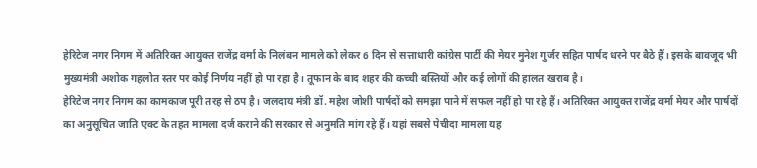हेरिटेज नगर निगम में अतिरिक्त आयुक्त राजेंद्र वर्मा के निलंबन मामले को लेकर 6 दिन से सत्ताधारी कांग्रेस पार्टी की मेयर मुनेश गुर्जर सहित पार्षद धरने पर बैठे हैं। इसके बावजूद भी मुख्यमंत्री अशोक गहलोत स्तर पर कोई निर्णय नहीं हो पा रहा है। तूफान के बाद शहर की कच्ची बस्तियों और कई लोगों की हालत खराब है।
हेरिटेज नगर निगम का कामकाज पूरी तरह से ठप है। जलदाय मंत्री डॉ. महेश जोशी पार्षदों को समझा पाने में सफल नहीं हो पा रहे हैं। अतिरिक्त आयुक्त राजेंद्र वर्मा मेयर और पार्षदों का अनुसूचित जाति एक्ट के तहत मामला दर्ज कराने की सरकार से अनुमति मांग रहे हैं। यहां सबसे पेचीदा मामला यह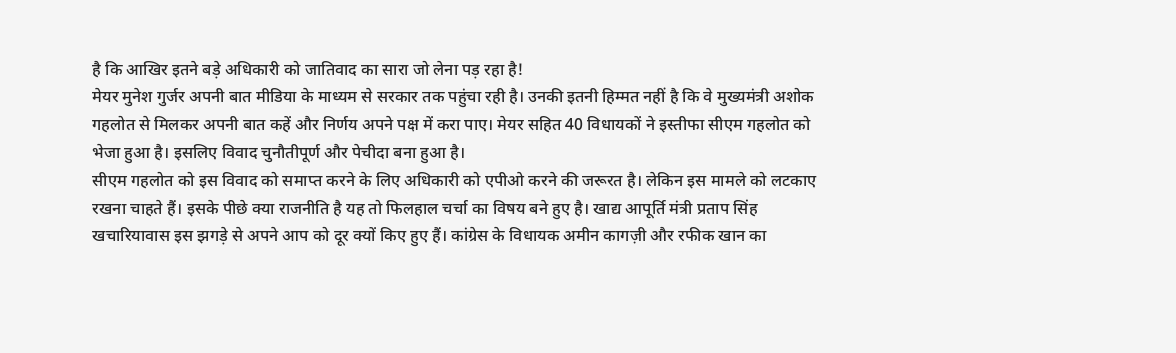है कि आखिर इतने बड़े अधिकारी को जातिवाद का सारा जो लेना पड़ रहा है!
मेयर मुनेश गुर्जर अपनी बात मीडिया के माध्यम से सरकार तक पहुंचा रही है। उनकी इतनी हिम्मत नहीं है कि वे मुख्यमंत्री अशोक गहलोत से मिलकर अपनी बात कहें और निर्णय अपने पक्ष में करा पाए। मेयर सहित 40 विधायकों ने इस्तीफा सीएम गहलोत को भेजा हुआ है। इसलिए विवाद चुनौतीपूर्ण और पेचीदा बना हुआ है।
सीएम गहलोत को इस विवाद को समाप्त करने के लिए अधिकारी को एपीओ करने की जरूरत है। लेकिन इस मामले को लटकाए रखना चाहते हैं। इसके पीछे क्या राजनीति है यह तो फिलहाल चर्चा का विषय बने हुए है। खाद्य आपूर्ति मंत्री प्रताप सिंह खचारियावास इस झगड़े से अपने आप को दूर क्यों किए हुए हैं। कांग्रेस के विधायक अमीन कागज़ी और रफीक खान का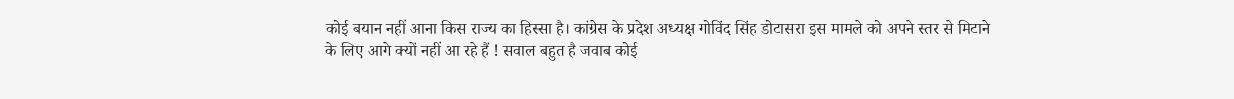कोई बयान नहीं आना किस राज्य का हिस्सा है। कांग्रेस के प्रदेश अध्यक्ष गोविंद सिंह डोटासरा इस मामले को अपने स्तर से मिटाने के लिए आगे क्यों नहीं आ रहे हैं ! सवाल बहुत है जवाब कोई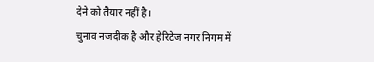देने को तैयार नहीं है।
चुनाव नजदीक है और हेरिटेज नगर निगम में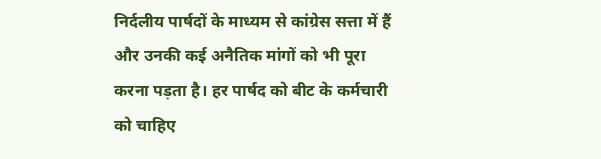निर्दलीय पार्षदों के माध्यम से कांग्रेस सत्ता में हैं और उनकी कई अनैतिक मांगों को भी पूरा करना पड़ता है। हर पार्षद को बीट के कर्मचारी को चाहिए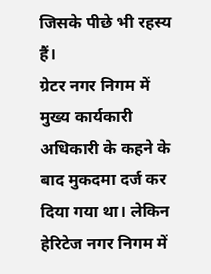जिसके पीछे भी रहस्य हैं।
ग्रेटर नगर निगम में मुख्य कार्यकारी अधिकारी के कहने के बाद मुकदमा दर्ज कर दिया गया था। लेकिन हेरिटेज नगर निगम में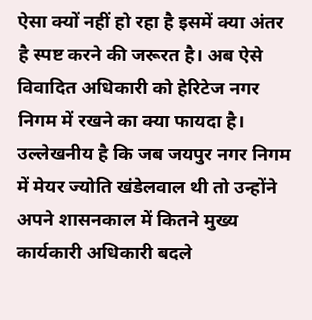ऐसा क्यों नहीं हो रहा है इसमें क्या अंतर है स्पष्ट करने की जरूरत है। अब ऐसे विवादित अधिकारी को हेरिटेज नगर निगम में रखने का क्या फायदा है।
उल्लेखनीय है कि जब जयपुर नगर निगम में मेयर ज्योति खंडेलवाल थी तो उन्होंने अपने शासनकाल में कितने मुख्य कार्यकारी अधिकारी बदले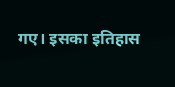गए। इसका इतिहास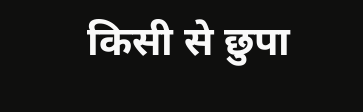किसी से छुपा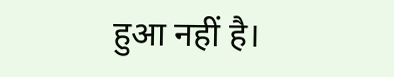हुआ नहीं है।